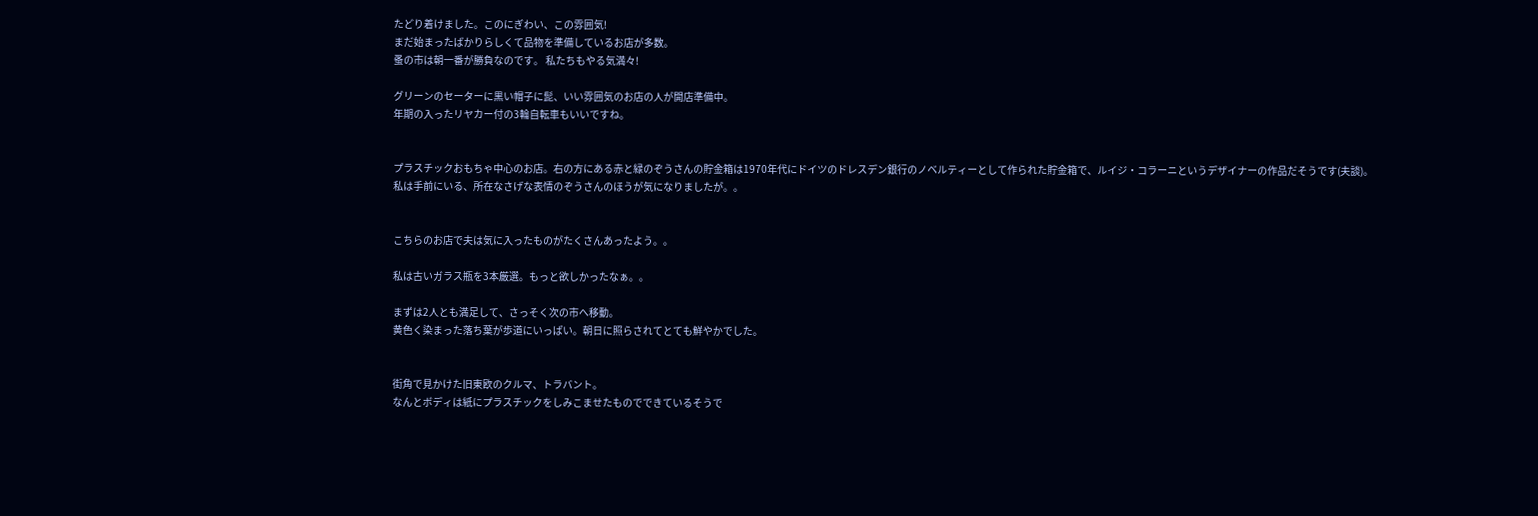たどり着けました。このにぎわい、この雰囲気!
まだ始まったばかりらしくて品物を準備しているお店が多数。
蚤の市は朝一番が勝負なのです。 私たちもやる気満々!

グリーンのセーターに黒い帽子に髭、いい雰囲気のお店の人が開店準備中。
年期の入ったリヤカー付の3輪自転車もいいですね。


プラスチックおもちゃ中心のお店。右の方にある赤と緑のぞうさんの貯金箱は1970年代にドイツのドレスデン銀行のノベルティーとして作られた貯金箱で、ルイジ・コラーニというデザイナーの作品だそうです(夫談)。
私は手前にいる、所在なさげな表情のぞうさんのほうが気になりましたが。。


こちらのお店で夫は気に入ったものがたくさんあったよう。。

私は古いガラス瓶を3本厳選。もっと欲しかったなぁ。。

まずは2人とも満足して、さっそく次の市へ移動。
黄色く染まった落ち葉が歩道にいっぱい。朝日に照らされてとても鮮やかでした。


街角で見かけた旧東欧のクルマ、トラバント。
なんとボディは紙にプラスチックをしみこませたものでできているそうで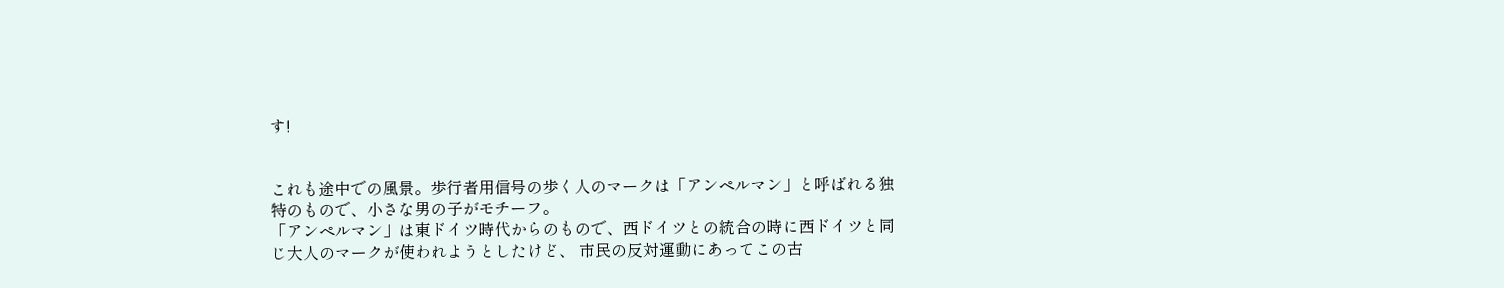す!


これも途中での風景。歩行者用信号の歩く人のマークは「アンペルマン」と呼ばれる独特のもので、小さな男の子がモチーフ。
「アンペルマン」は東ドイツ時代からのもので、西ドイツとの統合の時に西ドイツと同じ大人のマークが使われようとしたけど、 市民の反対運動にあってこの古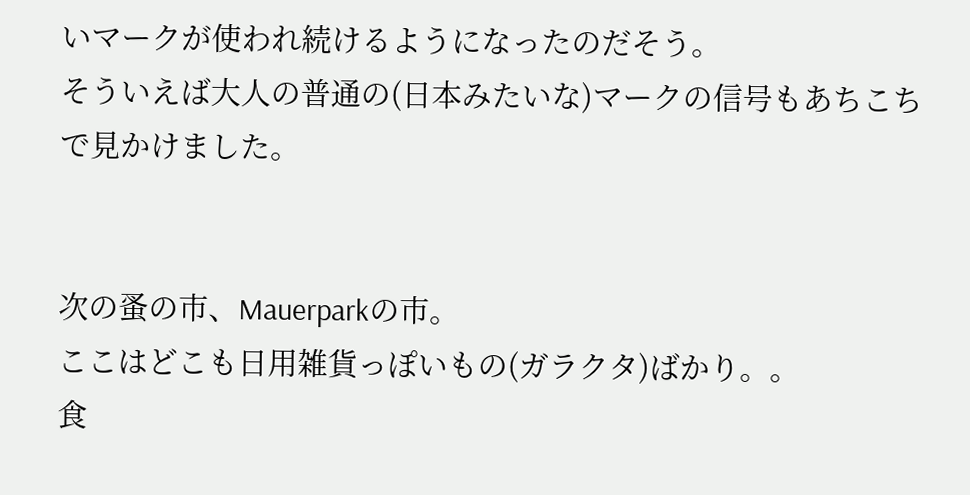いマークが使われ続けるようになったのだそう。
そういえば大人の普通の(日本みたいな)マークの信号もあちこちで見かけました。


次の蚤の市、Mauerparkの市。
ここはどこも日用雑貨っぽいもの(ガラクタ)ばかり。。
食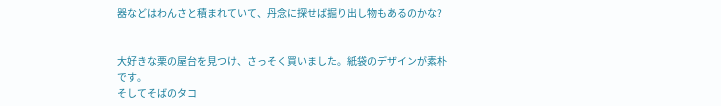器などはわんさと積まれていて、丹念に探せば掘り出し物もあるのかな?


大好きな栗の屋台を見つけ、さっそく買いました。紙袋のデザインが素朴です。
そしてそばのタコ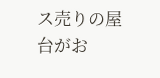ス売りの屋台がお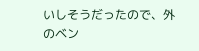いしそうだったので、外のベン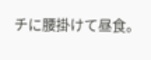チに腰掛けて昼食。